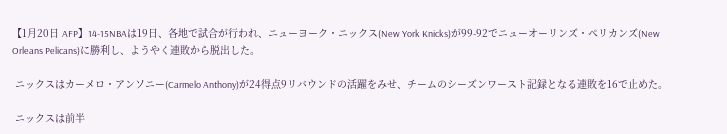【1月20日 AFP】14-15NBAは19日、各地で試合が行われ、ニューヨーク・ニックス(New York Knicks)が99-92でニューオーリンズ・ペリカンズ(New Orleans Pelicans)に勝利し、ようやく連敗から脱出した。

 ニックスはカーメロ・アンソニー(Carmelo Anthony)が24得点9リバウンドの活躍をみせ、チームのシーズンワースト記録となる連敗を16で止めた。

 ニックスは前半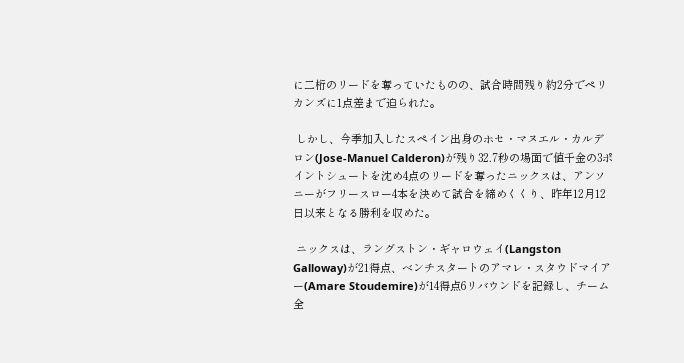に二桁のリードを奪っていたものの、試合時間残り約2分でペリカンズに1点差まで迫られた。

 しかし、今季加入したスペイン出身のホセ・マヌエル・カルデロン(Jose-Manuel Calderon)が残り32.7秒の場面で値千金の3ポイントシュートを沈め4点のリードを奪ったニックスは、アンソニーがフリースロー4本を決めて試合を締めくくり、昨年12月12日以来となる勝利を収めた。

 ニックスは、ラングストン・ギャロウェイ(Langston Galloway)が21得点、ベンチスタートのアマレ・スタウドマイアー(Amare Stoudemire)が14得点6リバウンドを記録し、チーム全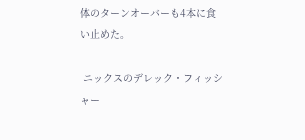体のターンオーバーも4本に食い止めた。

 ニックスのデレック・フィッシャー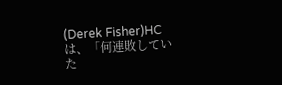(Derek Fisher)HCは、「何連敗していた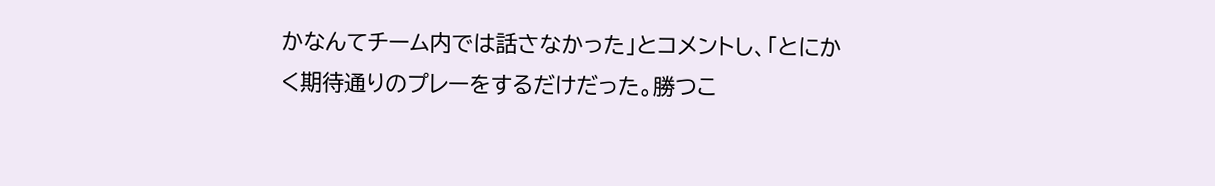かなんてチーム内では話さなかった」とコメントし、「とにかく期待通りのプレーをするだけだった。勝つこ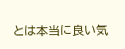とは本当に良い気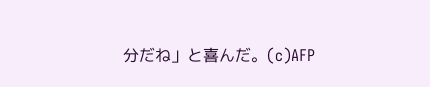分だね」と喜んだ。(c)AFP